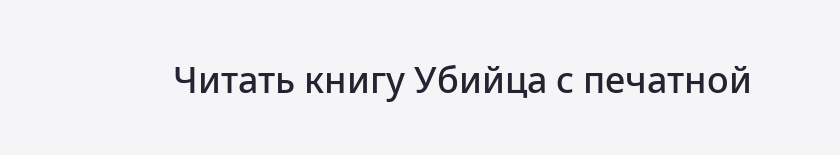Читать книгу Убийца с печатной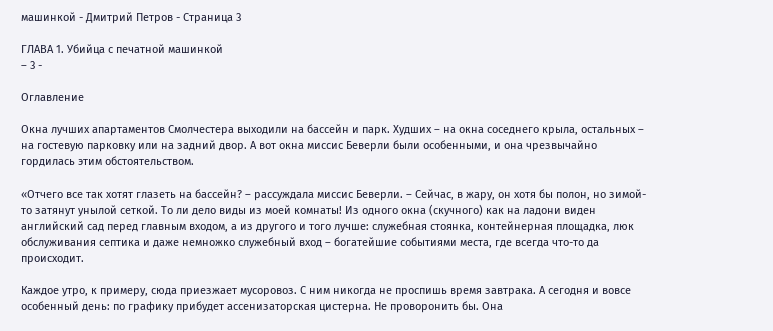машинкой - Дмитрий Петров - Страница 3

ГЛАВА 1. Убийца с печатной машинкой
– 3 -

Оглавление

Окна лучших апартаментов Смолчестера выходили на бассейн и парк. Худших – на окна соседнего крыла, остальных – на гостевую парковку или на задний двор. А вот окна миссис Беверли были особенными, и она чрезвычайно гордилась этим обстоятельством.

«Отчего все так хотят глазеть на бассейн? – рассуждала миссис Беверли. – Сейчас, в жару, он хотя бы полон, но зимой-то затянут унылой сеткой. То ли дело виды из моей комнаты! Из одного окна (скучного) как на ладони виден английский сад перед главным входом, а из другого и того лучше: служебная стоянка, контейнерная площадка, люк обслуживания септика и даже немножко служебный вход – богатейшие событиями места, где всегда что-то да происходит.

Каждое утро, к примеру, сюда приезжает мусоровоз. С ним никогда не проспишь время завтрака. А сегодня и вовсе особенный день: по графику прибудет ассенизаторская цистерна. Не проворонить бы. Она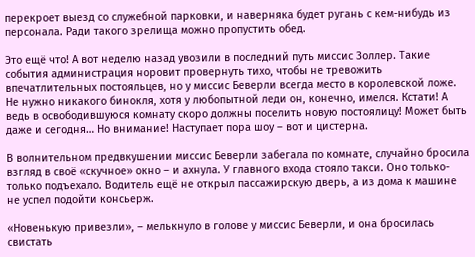перекроет выезд со служебной парковки, и наверняка будет ругань с кем-нибудь из персонала. Ради такого зрелища можно пропустить обед.

Это ещё что! А вот неделю назад увозили в последний путь миссис Золлер. Такие события администрация норовит провернуть тихо, чтобы не тревожить впечатлительных постояльцев, но у миссис Беверли всегда место в королевской ложе. Не нужно никакого бинокля, хотя у любопытной леди он, конечно, имелся. Кстати! А ведь в освободившуюся комнату скоро должны поселить новую постоялицу! Может быть даже и сегодня… Но внимание! Наступает пора шоу – вот и цистерна.

В волнительном предвкушении миссис Беверли забегала по комнате, случайно бросила взгляд в своё «скучное» окно – и ахнула. У главного входа стояло такси. Оно только-только подъехало. Водитель ещё не открыл пассажирскую дверь, а из дома к машине не успел подойти консьерж.

«Новенькую привезли», – мелькнуло в голове у миссис Беверли, и она бросилась свистать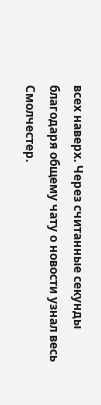всех наверх. Через считанные секунды благодаря общему чату о новости узнал весь Смолчестер.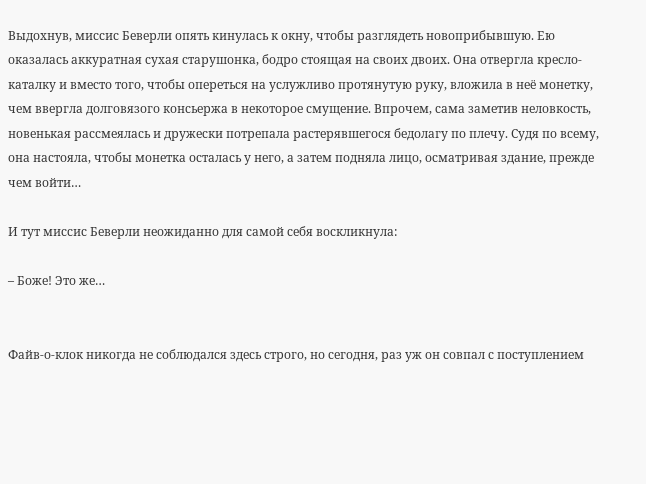Выдохнув, миссис Беверли опять кинулась к окну, чтобы разглядеть новоприбывшую. Ею оказалась аккуратная сухая старушонка, бодро стоящая на своих двоих. Она отвергла кресло-каталку и вместо того, чтобы опереться на услужливо протянутую руку, вложила в неё монетку, чем ввергла долговязого консьержа в некоторое смущение. Впрочем, сама заметив неловкость, новенькая рассмеялась и дружески потрепала растерявшегося бедолагу по плечу. Судя по всему, она настояла, чтобы монетка осталась у него, а затем подняла лицо, осматривая здание, прежде чем войти…

И тут миссис Беверли неожиданно для самой себя воскликнула:

– Боже! Это же…


Файв-о-клок никогда не соблюдался здесь строго, но сегодня, раз уж он совпал с поступлением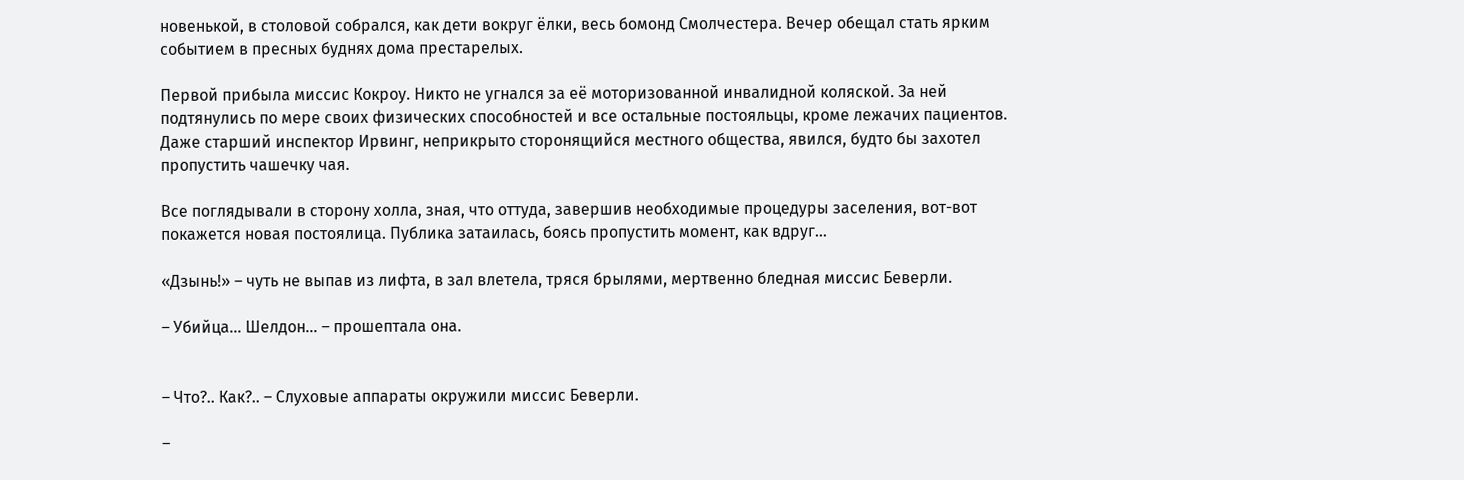новенькой, в столовой собрался, как дети вокруг ёлки, весь бомонд Смолчестера. Вечер обещал стать ярким событием в пресных буднях дома престарелых.

Первой прибыла миссис Кокроу. Никто не угнался за её моторизованной инвалидной коляской. За ней подтянулись по мере своих физических способностей и все остальные постояльцы, кроме лежачих пациентов. Даже старший инспектор Ирвинг, неприкрыто сторонящийся местного общества, явился, будто бы захотел пропустить чашечку чая.

Все поглядывали в сторону холла, зная, что оттуда, завершив необходимые процедуры заселения, вот-вот покажется новая постоялица. Публика затаилась, боясь пропустить момент, как вдруг…

«Дзынь!» – чуть не выпав из лифта, в зал влетела, тряся брылями, мертвенно бледная миссис Беверли.

– Убийца… Шелдон… – прошептала она.


– Что?.. Как?.. – Слуховые аппараты окружили миссис Беверли.

–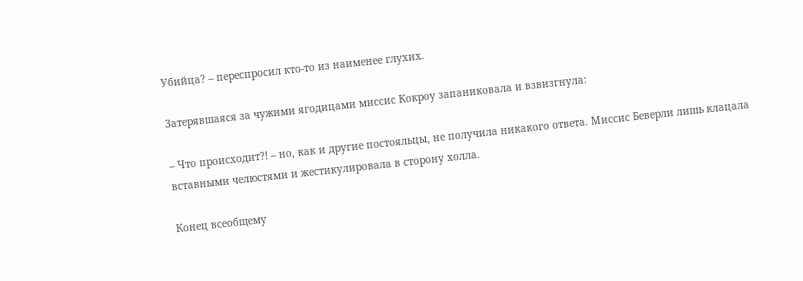Убийца? – переспросил кто-то из наименее глухих.

Затерявшаяся за чужими ягодицами миссис Кокроу запаниковала и взвизгнула:

– Что происходит?! – но, как и другие постояльцы, не получила никакого ответа. Миссис Беверли лишь клацала вставными челюстями и жестикулировала в сторону холла.

Конец всеобщему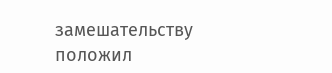замешательству положил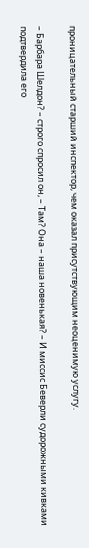проницательный старший инспектор, чем оказал присутствующим неоценимую услугу.

– Барбара Шелдон? – строго спросил он, – Там? Она – наша новенькая? – И миссис Беверли судорожными кивками подтвердила его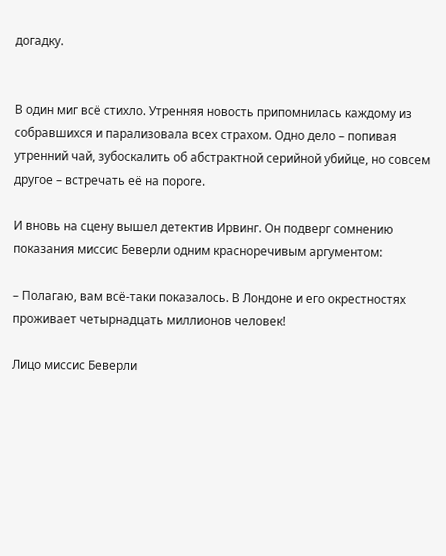догадку.


В один миг всё стихло. Утренняя новость припомнилась каждому из собравшихся и парализовала всех страхом. Одно дело – попивая утренний чай, зубоскалить об абстрактной серийной убийце, но совсем другое – встречать её на пороге.

И вновь на сцену вышел детектив Ирвинг. Он подверг сомнению показания миссис Беверли одним красноречивым аргументом:

– Полагаю, вам всё-таки показалось. В Лондоне и его окрестностях проживает четырнадцать миллионов человек!

Лицо миссис Беверли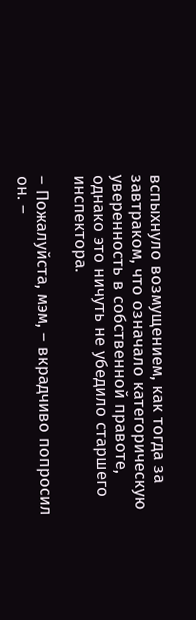вспыхнуло возмущением, как тогда за завтраком, что означало категорическую уверенность в собственной правоте, однако это ничуть не убедило старшего инспектора.

– Пожалуйста, мэм, – вкрадчиво попросил он. –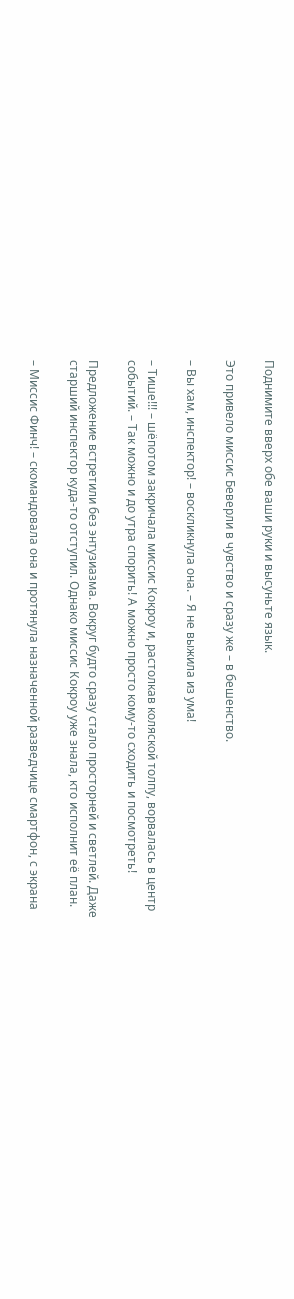Поднимите вверх обе ваши руки и высуньте язык.

Это привело миссис Беверли в чувство и сразу же – в бешенство.

– Вы хам, инспектор! – воскликнула она. – Я не выжила из ума!

– Тише!!! – шёпотом закричала миссис Кокроу и, растолкав коляской толпу, ворвалась в центр событий. – Так можно и до утра спорить! А можно просто кому-то сходить и посмотреть!

Предложение встретили без энтузиазма. Вокруг будто сразу стало просторней и светлей. Даже старший инспектор куда-то отступил. Однако миссис Кокроу уже знала, кто исполнит её план.

– Миссис Финч! – скомандовала она и протянула назначенной разведчице смартфон, с экрана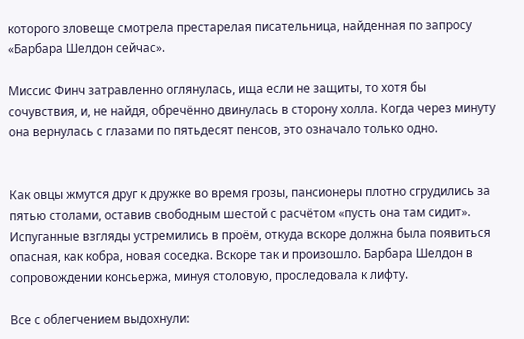которого зловеще смотрела престарелая писательница, найденная по запросу «Барбара Шелдон сейчас».

Миссис Финч затравленно оглянулась, ища если не защиты, то хотя бы сочувствия, и, не найдя, обречённо двинулась в сторону холла. Когда через минуту она вернулась с глазами по пятьдесят пенсов, это означало только одно.


Как овцы жмутся друг к дружке во время грозы, пансионеры плотно сгрудились за пятью столами, оставив свободным шестой с расчётом «пусть она там сидит». Испуганные взгляды устремились в проём, откуда вскоре должна была появиться опасная, как кобра, новая соседка. Вскоре так и произошло. Барбара Шелдон в сопровождении консьержа, минуя столовую, проследовала к лифту.

Все с облегчением выдохнули: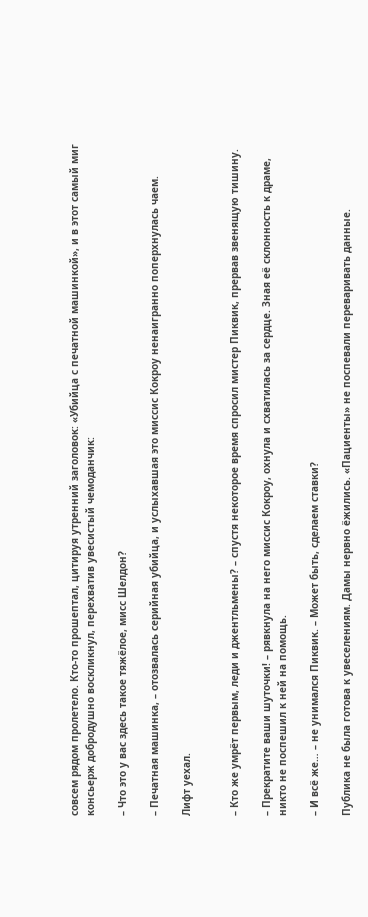совсем рядом пролетело. Кто-то прошептал, цитируя утренний заголовок: «Убийца с печатной машинкой», и в этот самый миг консьерж добродушно воскликнул, перехватив увесистый чемоданчик:

– Что это у вас здесь такое тяжёлое, мисс Шелдон?

– Печатная машинка, – отозвалась серийная убийца, и услыхавшая это миссис Кокроу ненаигранно поперхнулась чаем.

Лифт уехал.


– Кто же умрёт первым, леди и джентльмены? – спустя некоторое время спросил мистер Пиквик, прервав звенящую тишину.

– Прекратите ваши шуточки! – рявкнула на него миссис Кокроу, охнула и схватилась за сердце. Зная её склонность к драме, никто не поспешил к ней на помощь.

– И всё же… – не унимался Пиквик. – Может быть, сделаем ставки?

Публика не была готова к увеселениям. Дамы нервно ёжились. «Пациенты» не поспевали переваривать данные.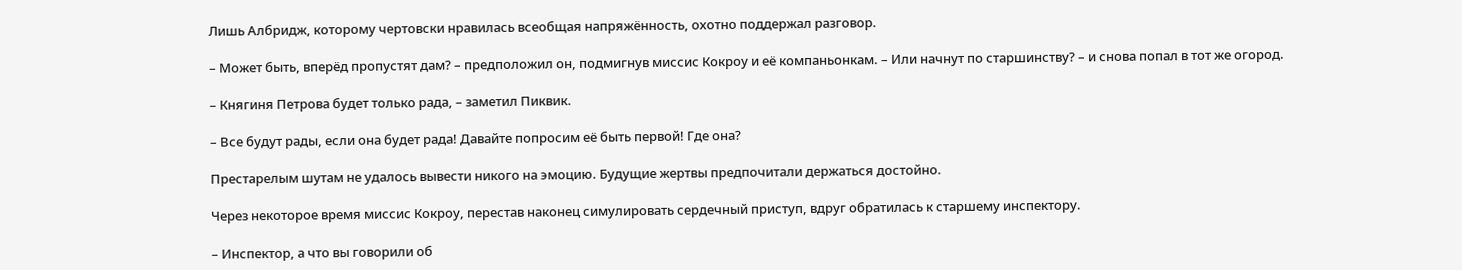Лишь Албридж, которому чертовски нравилась всеобщая напряжённость, охотно поддержал разговор.

– Может быть, вперёд пропустят дам? – предположил он, подмигнув миссис Кокроу и её компаньонкам. – Или начнут по старшинству? – и снова попал в тот же огород.

– Княгиня Петрова будет только рада, – заметил Пиквик.

– Все будут рады, если она будет рада! Давайте попросим её быть первой! Где она?

Престарелым шутам не удалось вывести никого на эмоцию. Будущие жертвы предпочитали держаться достойно.

Через некоторое время миссис Кокроу, перестав наконец симулировать сердечный приступ, вдруг обратилась к старшему инспектору.

– Инспектор, а что вы говорили об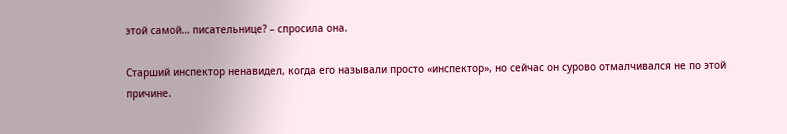этой самой… писательнице? – спросила она.

Старший инспектор ненавидел, когда его называли просто «инспектор», но сейчас он сурово отмалчивался не по этой причине.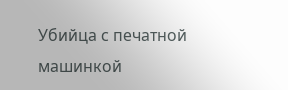Убийца с печатной машинкой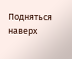Подняться наверх